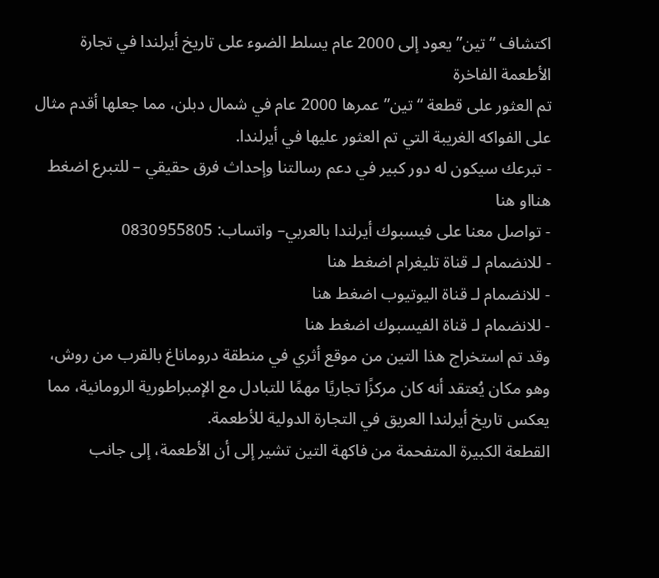اكتشاف “تين” يعود إلى 2000 عام يسلط الضوء على تاريخ أيرلندا في تجارة الأطعمة الفاخرة
تم العثور على قطعة “تين” عمرها 2000 عام في شمال دبلن، مما جعلها أقدم مثال على الفواكه الغريبة التي تم العثور عليها في أيرلندا.
- تبرعك سيكون له دور كبير في دعم رسالتنا وإحداث فرق حقيقي – للتبرع اضغط هنااو هنا
- تواصل معنا على فيسبوك أيرلندا بالعربي– واتساب: 0830955805
- للانضمام لـ قناة تليغرام اضغط هنا
- للانضمام لـ قناة اليوتيوب اضغط هنا
- للانضمام لـ قناة الفيسبوك اضغط هنا
وقد تم استخراج هذا التين من موقع أثري في منطقة دروماناغ بالقرب من روش، وهو مكان يُعتقد أنه كان مركزًا تجاريًا مهمًا للتبادل مع الإمبراطورية الرومانية، مما يعكس تاريخ أيرلندا العريق في التجارة الدولية للأطعمة.
القطعة الكبيرة المتفحمة من فاكهة التين تشير إلى أن الأطعمة، إلى جانب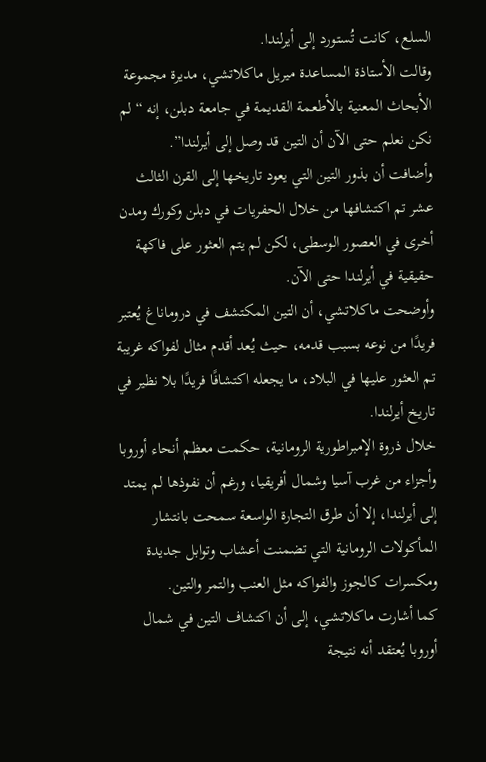السلع، كانت تُستورد إلى أيرلندا.
وقالت الأستاذة المساعدة ميريل ماكلاتشي، مديرة مجموعة الأبحاث المعنية بالأطعمة القديمة في جامعة دبلن، إنه “لم نكن نعلم حتى الآن أن التين قد وصل إلى أيرلندا”.
وأضافت أن بذور التين التي يعود تاريخها إلى القرن الثالث عشر تم اكتشافها من خلال الحفريات في دبلن وكورك ومدن أخرى في العصور الوسطى، لكن لم يتم العثور على فاكهة حقيقية في أيرلندا حتى الآن.
وأوضحت ماكلاتشي، أن التين المكتشف في دروماناغ يُعتبر فريدًا من نوعه بسبب قدمه، حيث يُعد أقدم مثال لفواكه غريبة تم العثور عليها في البلاد، ما يجعله اكتشافًا فريدًا بلا نظير في تاريخ أيرلندا.
خلال ذروة الإمبراطورية الرومانية، حكمت معظم أنحاء أوروبا وأجزاء من غرب آسيا وشمال أفريقيا، ورغم أن نفوذها لم يمتد إلى أيرلندا، إلا أن طرق التجارة الواسعة سمحت بانتشار المأكولات الرومانية التي تضمنت أعشاب وتوابل جديدة ومكسرات كالجوز والفواكه مثل العنب والتمر والتين.
كما أشارت ماكلاتشي، إلى أن اكتشاف التين في شمال أوروبا يُعتقد أنه نتيجة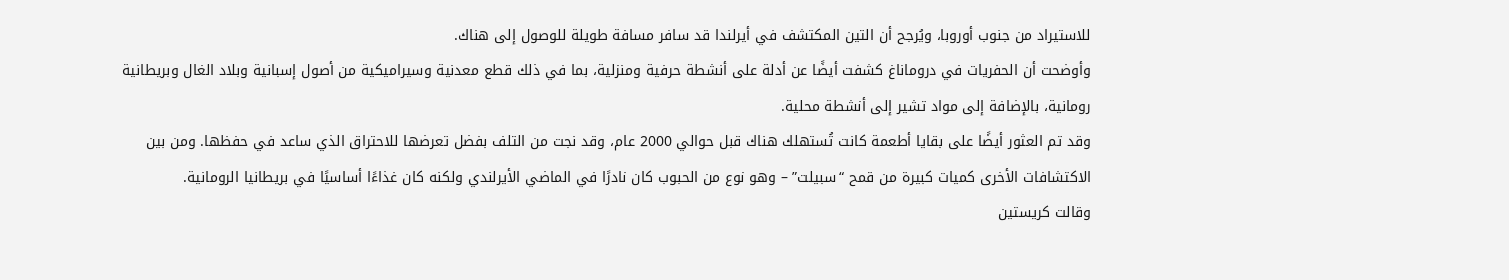للاستيراد من جنوب أوروبا، ويُرجح أن التين المكتشف في أيرلندا قد سافر مسافة طويلة للوصول إلى هناك.
وأوضحت أن الحفريات في دروماناغ كشفت أيضًا عن أدلة على أنشطة حرفية ومنزلية، بما في ذلك قطع معدنية وسيراميكية من أصول إسبانية وبلاد الغال وبريطانية رومانية، بالإضافة إلى مواد تشير إلى أنشطة محلية.
وقد تم العثور أيضًا على بقايا أطعمة كانت تُستهلك هناك قبل حوالي 2000 عام، وقد نجت من التلف بفضل تعرضها للاحتراق الذي ساعد في حفظها. ومن بين الاكتشافات الأخرى كميات كبيرة من قمح “سبيلت” – وهو نوع من الحبوب كان نادرًا في الماضي الأيرلندي ولكنه كان غذاءًا أساسيًا في بريطانيا الرومانية.
وقالت كريستين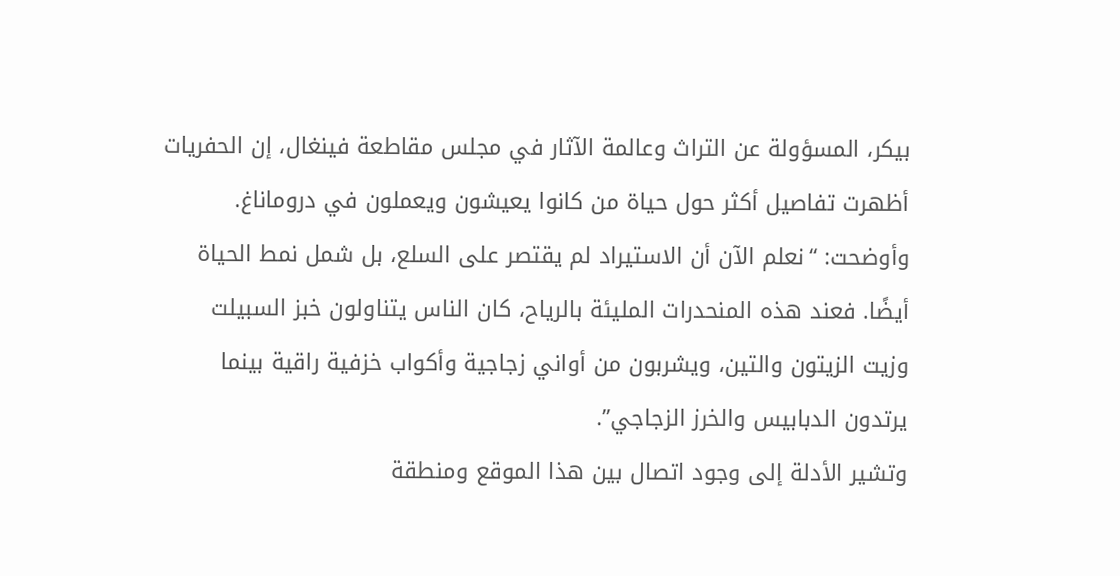بيكر، المسؤولة عن التراث وعالمة الآثار في مجلس مقاطعة فينغال، إن الحفريات أظهرت تفاصيل أكثر حول حياة من كانوا يعيشون ويعملون في دروماناغ.
وأوضحت: “نعلم الآن أن الاستيراد لم يقتصر على السلع، بل شمل نمط الحياة أيضًا. فعند هذه المنحدرات المليئة بالرياح، كان الناس يتناولون خبز السبيلت وزيت الزيتون والتين، ويشربون من أواني زجاجية وأكواب خزفية راقية بينما يرتدون الدبابيس والخرز الزجاجي”.
وتشير الأدلة إلى وجود اتصال بين هذا الموقع ومنطقة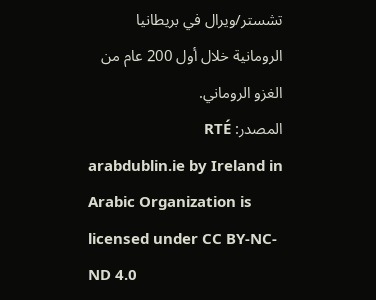تشستر/ويرال في بريطانيا الرومانية خلال أول 200 عام من الغزو الروماني.
المصدر: RTÉ
arabdublin.ie by Ireland in Arabic Organization is licensed under CC BY-NC-ND 4.0